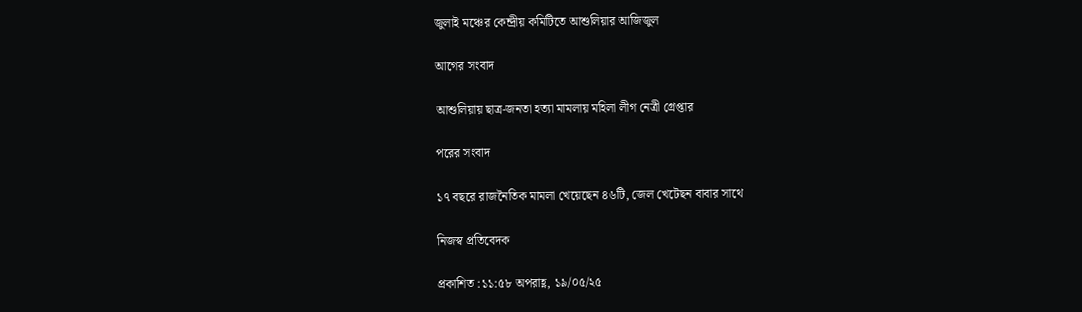জুলাই মঞ্চের কেন্দ্রীয় কমিটিতে আশুলিয়ার আজিজুল

আগের সংবাদ

আশুলিয়ায় ছাত্র-জনতা হত্যা মামলায় মহিলা লীগ নেত্রী গ্রেপ্তার

পরের সংবাদ

১৭ বছরে রাজনৈতিক মামলা খেয়েছেন ৪৬টি, জেল খেটেছন বাবার সাথে

নিজস্ব প্রতিবেদক

প্রকাশিত :১১:৫৮ অপরাহ্ণ, ১৯/০৫/২৫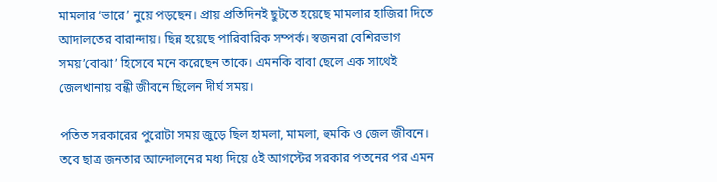মামলার ‘ভারে’ নুয়ে পড়ছেন। প্রায় প্রতিদিনই ছুটতে হয়েছে মামলার হাজিরা দিতে আদালতের বারান্দায়। ছিন্ন হয়েছে পারিবারিক সম্পর্ক। স্বজনরা বেশিরভাগ সময়’বোঝা’ হিসেবে মনে করেছেন তাকে। এমনকি বাবা ছেলে এক সাথেই জেলখানায় বন্ধী জীবনে ছিলেন দীর্ঘ সময়।

পতিত সরকারের পুরোটা সময় জুড়ে ছিল হামলা, মামলা, হুমকি ও জেল জীবনে। তবে ছাত্র জনতার আন্দোলনের মধ্য দিয়ে ৫ই আগস্টের সরকার পতনের পর এমন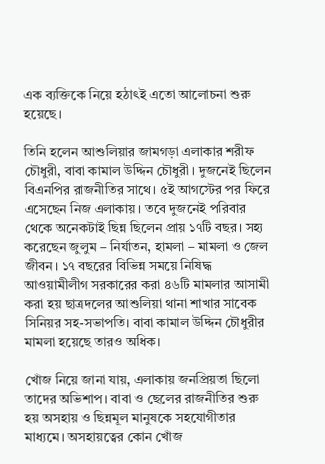এক ব্যক্তিকে নিয়ে হঠাৎই এতো আলোচনা শুরু হয়েছে।

তিনি হলেন আশুলিয়ার জামগড়া এলাকার শরীফ চৌধুরী, বাবা কামাল উদ্দিন চৌধুরী। দুজনেই ছিলেন বিএনপির রাজনীতির সাথে। ৫ই আগস্টের পর ফিরে এসেছেন নিজ এলাকায়। তবে দুজনেই পরিবার থেকে অনেকটাই ছিন্ন ছিলেন প্রায় ১৭টি বছর। সহ্য করেছেন জুলুম – নির্যাতন, হামলা – মামলা ও জেল জীবন। ১৭ বছরের বিভিন্ন সময়ে নিষিদ্ধ আওয়ামীলীগ সরকারের করা ৪৬টি মামলার আসামী করা হয় ছাত্রদলের আশুলিয়া থানা শাখার সাবেক সিনিয়র সহ-সভাপতি। বাবা কামাল উদ্দিন চৌধুরীর মামলা হয়েছে তারও অধিক।

খোঁজ নিয়ে জানা যায়, এলাকায় জনপ্রিয়তা ছিলো তাদের অভিশাপ। বাবা ও ছেলের রাজনীতির শুরু হয় অসহায় ও ছিন্নমূল মানুষকে সহযোগীতার মাধ্যমে। অসহায়ত্বের কোন খোঁজ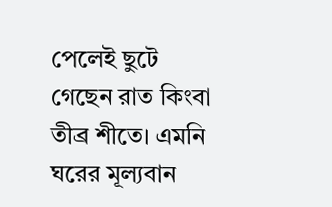পেলেই ছুটে গেছেন রাত কিংবা তীব্র শীতে। এমনি ঘরের মূল্যবান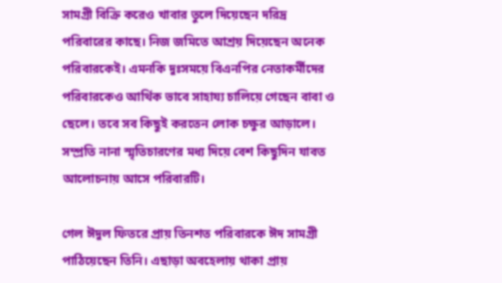সামগ্রী বিক্রি করেও খাবার তুলে দিয়েছেন দরিদ্র পরিবারের কাছে। নিজ জমিতে আশ্রয় দিয়েছেন অনেক পরিবারকেই। এমনকি দুঃসময়ে বিএনপির নেতাকর্মীদের পরিবারকেও আর্থিক ভাবে সাহায্য চালিয়ে গেছেন বাবা ও ছেলে। তবে সব কিছুই করতেন লোক চক্ষুর আড়ালে। সম্প্রতি নানা স্মৃতিচারণের মধ্য দিয়ে বেশ কিছুদিন যাবত আলোচনায় আসে পরিবারটি।

গেল ঈদুল ফিতরে প্রায় তিনশত পরিবারকে ঈদ সামগ্রী পাঠিয়েছেন তিনি। এছাড়া অবহেলায় থাকা প্রায়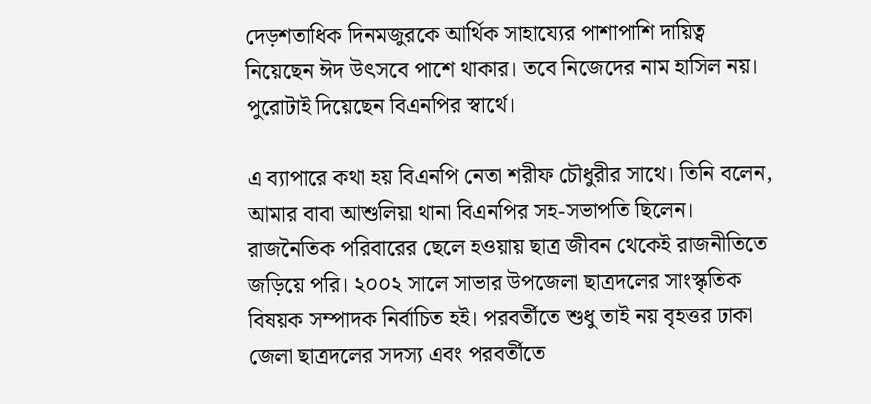দেড়শতাধিক দিনমজুরকে আর্থিক সাহায্যের পাশাপাশি দায়িত্ব নিয়েছেন ঈদ উৎসবে পাশে থাকার। তবে নিজেদের নাম হাসিল নয়। পুরোটাই দিয়েছেন বিএনপির স্বার্থে।

এ ব্যাপারে কথা হয় বিএনপি নেতা শরীফ চৌধুরীর সাথে। তিনি বলেন, আমার বাবা আশুলিয়া থানা বিএনপির সহ-সভাপতি ছিলেন। রাজনৈতিক পরিবারের ছেলে হওয়ায় ছাত্র জীবন থেকেই রাজনীতিতে জড়িয়ে পরি। ২০০২ সালে সাভার উপজেলা ছাত্রদলের সাংস্কৃতিক বিষয়ক সম্পাদক নির্বাচিত হই। পরবর্তীতে শুধু তাই নয় বৃহত্তর ঢাকা জেলা ছাত্রদলের সদস্য এবং পরবর্তীতে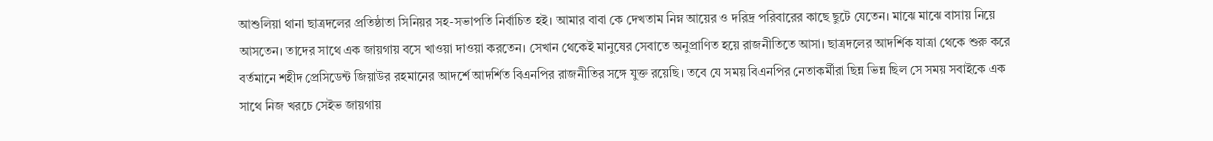আশুলিয়া থানা ছাত্রদলের প্রতিষ্ঠাতা সিনিয়র সহ-সভাপতি নির্বাচিত হই। আমার বাবা কে দেখতাম নিম্ন আয়ের ও দরিদ্র পরিবারের কাছে ছুটে যেতেন। মাঝে মাঝে বাসায় নিয়ে আসতেন। তাদের সাথে এক জায়গায় বসে খাওয়া দাওয়া করতেন। সেখান থেকেই মানুষের সেবাতে অনুপ্রাণিত হয়ে রাজনীতিতে আসা। ছাত্রদলের আদর্শিক যাত্রা থেকে শুরু করে বর্তমানে শহীদ প্রেসিডেন্ট জিয়াউর রহমানের আদর্শে আদর্শিত বিএনপির রাজনীতির সঙ্গে যুক্ত রয়েছি। তবে যে সময় বিএনপির নেতাকর্মীরা ছিন্ন ভিন্ন ছিল সে সময় সবাইকে এক সাথে নিজ খরচে সেইভ জায়গায়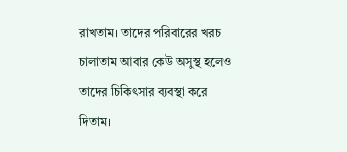রাখতাম। তাদের পরিবারের খরচ চালাতাম আবার কেউ অসুস্থ হলেও তাদের চিকিৎসার ব্যবস্থা করে দিতাম।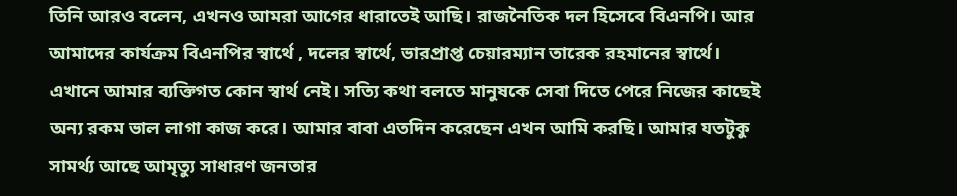তিনি আরও বলেন, এখনও আমরা আগের ধারাতেই আছি। রাজনৈতিক দল হিসেবে বিএনপি। আর আমাদের কার্যক্রম বিএনপির স্বার্থে , দলের স্বার্থে, ভারপ্রাপ্ত চেয়ারম্যান তারেক রহমানের স্বার্থে। এখানে আমার ব্যক্তিগত কোন স্বার্থ নেই। সত্যি কথা বলতে মানুষকে সেবা দিতে পেরে নিজের কাছেই অন্য রকম ভাল লাগা কাজ করে। আমার বাবা এতদিন করেছেন এখন আমি করছি। আমার যতটুকু সামর্থ্য আছে আমৃত্যু সাধারণ জনতার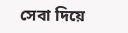সেবা দিয়ে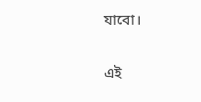যাবো।

এই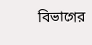বিভাগের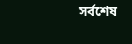সর্বশেষ